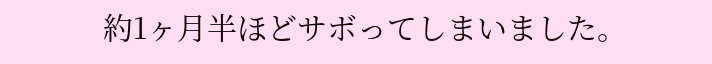約1ヶ月半ほどサボってしまいました。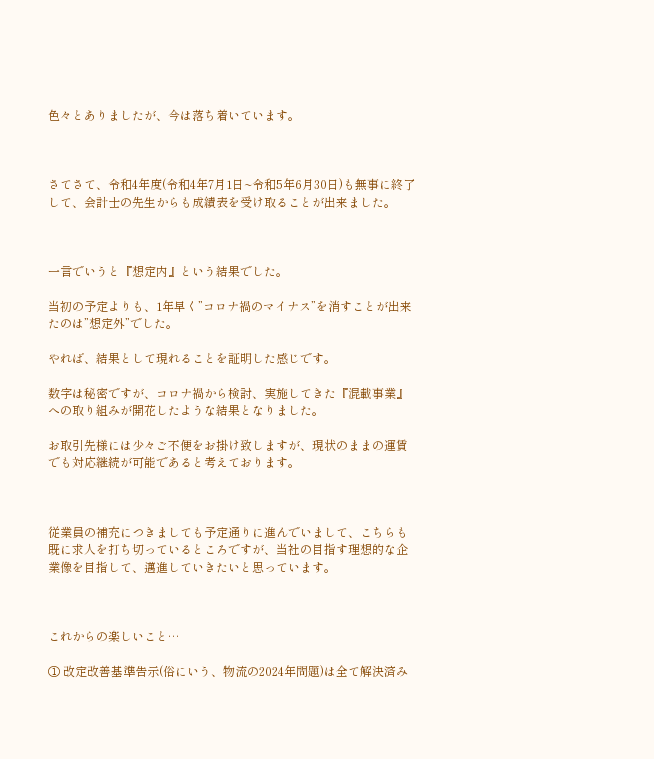色々とありましたが、今は落ち着いています。



さてさて、令和4年度(令和4年7月1日~令和5年6月30日)も無事に終了して、会計士の先生からも成績表を受け取ることが出来ました。



一言でいうと『想定内』という結果でした。

当初の予定よりも、1年早く”コロナ禍のマイナス”を消すことが出来たのは”想定外”でした。

やれば、結果として現れることを証明した感じです。

数字は秘密ですが、コロナ禍から検討、実施してきた『混載事業』への取り組みが開花したような結果となりました。

お取引先様には少々ご不便をお掛け致しますが、現状のままの運賃でも対応継続が可能であると考えております。



従業員の補充につきましても予定通りに進んでいまして、こちらも既に求人を打ち切っているところですが、当社の目指す理想的な企業像を目指して、邁進していきたいと思っています。



これからの楽しいこと…

① 改定改善基準告示(俗にいう、物流の2024年問題)は全て解決済み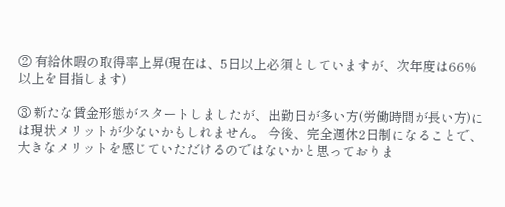② 有給休暇の取得率上昇(現在は、5日以上必須としていますが、次年度は66%以上を目指します)

③ 新たな賃金形態がスタートしましたが、出勤日が多い方(労働時間が長い方)には現状メリットが少ないかもしれません。 今後、完全週休2日制になることで、大きなメリットを感じていただけるのではないかと思っておりま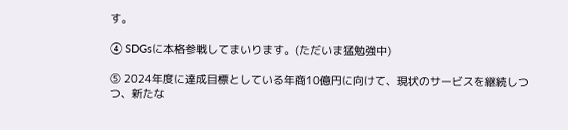す。

④ SDGsに本格参戦してまいります。(ただいま猛勉強中)

⑤ 2024年度に達成目標としている年商10億円に向けて、現状のサービスを継続しつつ、新たな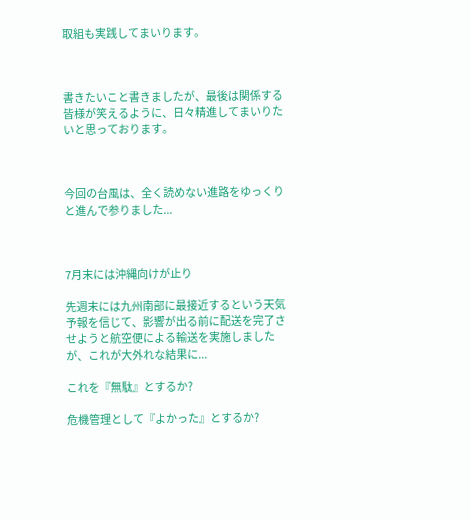取組も実践してまいります。



書きたいこと書きましたが、最後は関係する皆様が笑えるように、日々精進してまいりたいと思っております。



今回の台風は、全く読めない進路をゆっくりと進んで参りました...



7月末には沖縄向けが止り

先週末には九州南部に最接近するという天気予報を信じて、影響が出る前に配送を完了させようと航空便による輸送を実施しましたが、これが大外れな結果に...

これを『無駄』とするか?

危機管理として『よかった』とするか?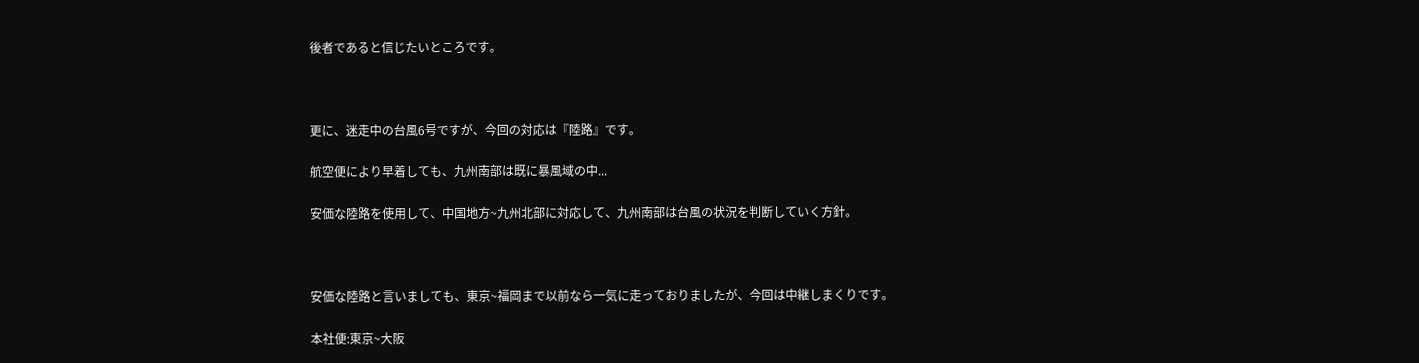後者であると信じたいところです。



更に、迷走中の台風6号ですが、今回の対応は『陸路』です。

航空便により早着しても、九州南部は既に暴風域の中...

安価な陸路を使用して、中国地方~九州北部に対応して、九州南部は台風の状況を判断していく方針。



安価な陸路と言いましても、東京~福岡まで以前なら一気に走っておりましたが、今回は中継しまくりです。

本社便:東京~大阪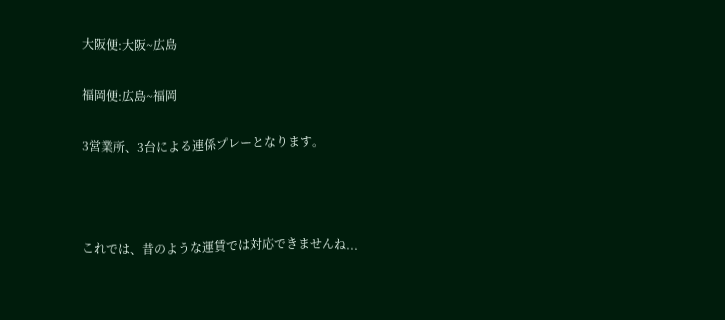大阪便:大阪~広島

福岡便:広島~福岡

3営業所、3台による連係プレーとなります。



これでは、昔のような運賃では対応できませんね...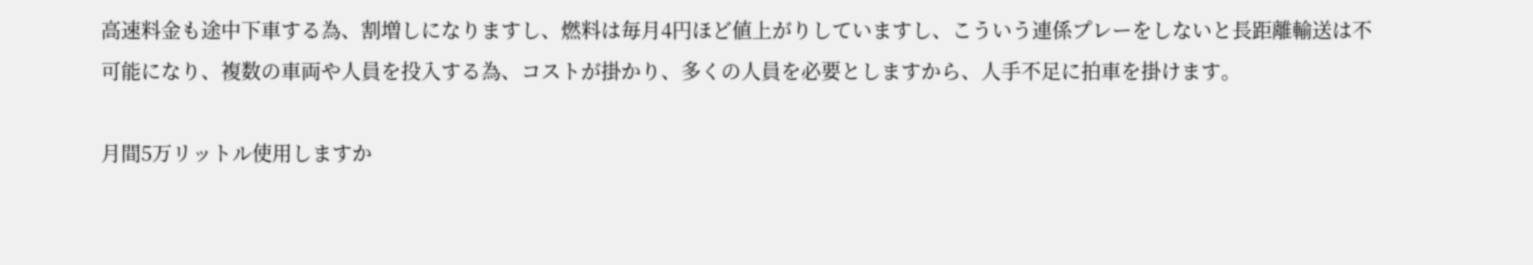高速料金も途中下車する為、割増しになりますし、燃料は毎月4円ほど値上がりしていますし、こういう連係プレーをしないと長距離輸送は不可能になり、複数の車両や人員を投入する為、コストが掛かり、多くの人員を必要としますから、人手不足に拍車を掛けます。

月間5万リットル使用しますか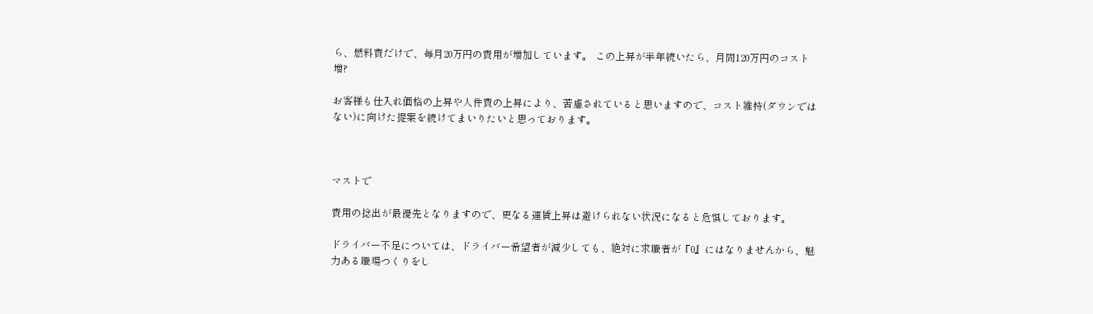ら、燃料費だけで、毎月20万円の費用が増加しています。 この上昇が半年続いたら、月間120万円のコスト増?

お客様も仕入れ価格の上昇や人件費の上昇により、苦慮されていると思いますので、コスト維持(ダウンではない)に向けた提案を続けてまいりたいと思っております。



マストで

費用の捻出が最優先となりますので、更なる運賃上昇は避けられない状況になると危惧しております。

ドライバー不足については、ドライバー希望者が減少しても、絶対に求職者が『0』にはなりませんから、魅力ある職場つくりをし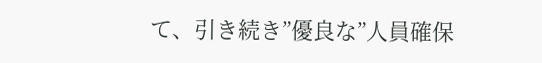て、引き続き”優良な”人員確保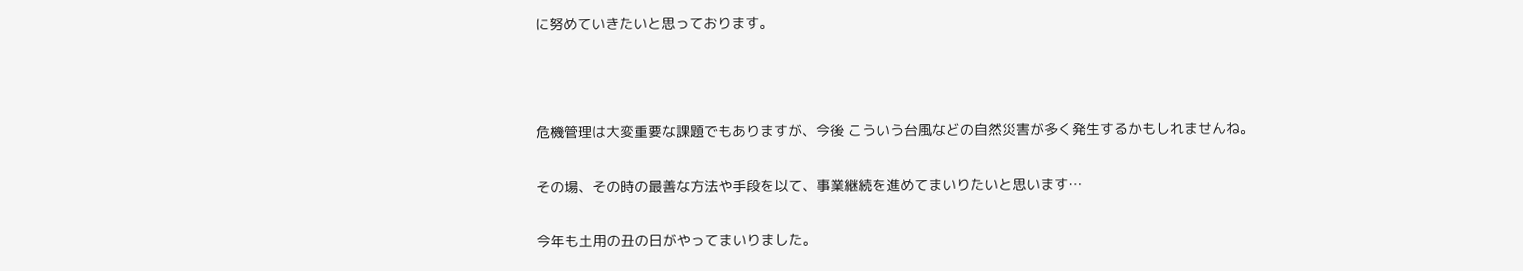に努めていきたいと思っております。



危機管理は大変重要な課題でもありますが、今後 こういう台風などの自然災害が多く発生するかもしれませんね。

その場、その時の最善な方法や手段を以て、事業継続を進めてまいりたいと思います…

今年も土用の丑の日がやってまいりました。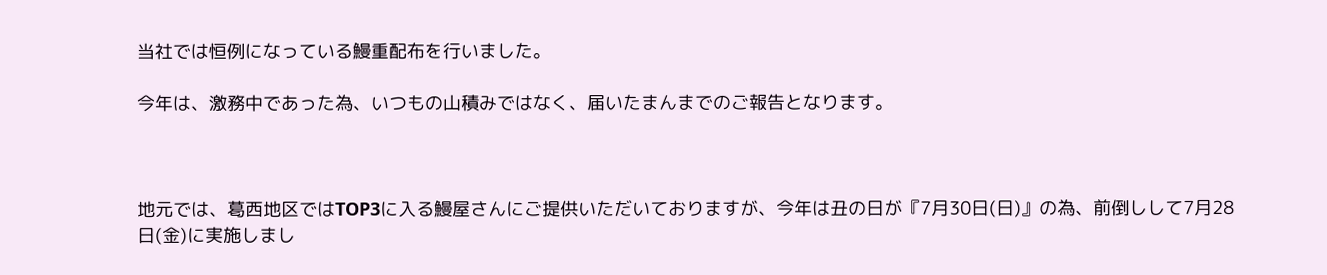当社では恒例になっている鰻重配布を行いました。

今年は、激務中であった為、いつもの山積みではなく、届いたまんまでのご報告となります。



地元では、葛西地区ではTOP3に入る鰻屋さんにご提供いただいておりますが、今年は丑の日が『7月30日(日)』の為、前倒しして7月28日(金)に実施しまし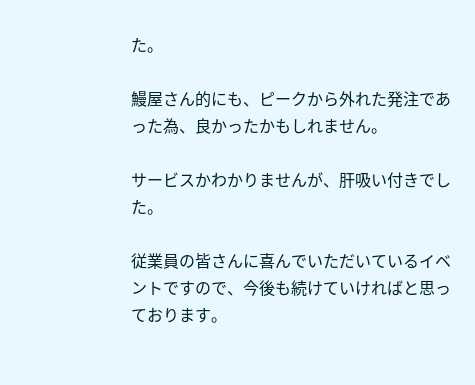た。

鰻屋さん的にも、ピークから外れた発注であった為、良かったかもしれません。

サービスかわかりませんが、肝吸い付きでした。

従業員の皆さんに喜んでいただいているイベントですので、今後も続けていければと思っております。